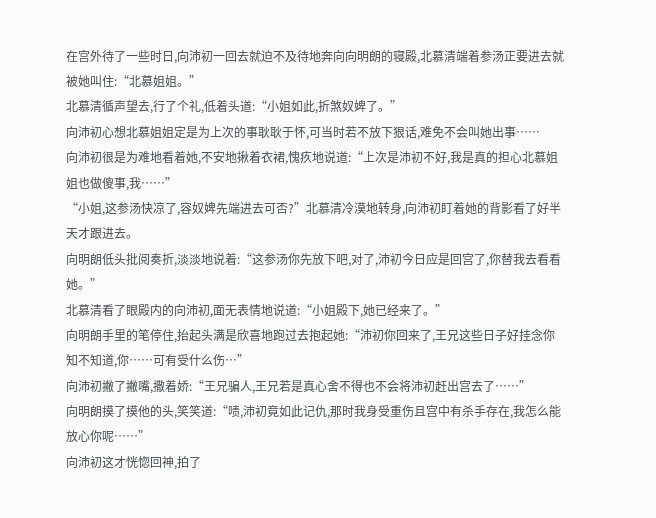在宫外待了一些时日,向沛初一回去就迫不及待地奔向向明朗的寝殿,北慕清端着参汤正要进去就被她叫住:“北慕姐姐。”
北慕清循声望去,行了个礼,低着头道:“小姐如此,折煞奴婢了。”
向沛初心想北慕姐姐定是为上次的事耿耿于怀,可当时若不放下狠话,难免不会叫她出事……
向沛初很是为难地看着她,不安地揪着衣裙,愧疚地说道:“上次是沛初不好,我是真的担心北慕姐姐也做傻事,我……”
“小姐,这参汤快凉了,容奴婢先端进去可否?”北慕清冷漠地转身,向沛初盯着她的背影看了好半天才跟进去。
向明朗低头批阅奏折,淡淡地说着:“这参汤你先放下吧,对了,沛初今日应是回宫了,你替我去看看她。”
北慕清看了眼殿内的向沛初,面无表情地说道:“小姐殿下,她已经来了。”
向明朗手里的笔停住,抬起头满是欣喜地跑过去抱起她:“沛初你回来了,王兄这些日子好挂念你知不知道,你……可有受什么伤…”
向沛初撇了撇嘴,撒着娇:“王兄骗人,王兄若是真心舍不得也不会将沛初赶出宫去了……”
向明朗摸了摸他的头,笑笑道:“啧,沛初竟如此记仇,那时我身受重伤且宫中有杀手存在,我怎么能放心你呢……”
向沛初这才恍惚回神,拍了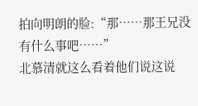拍向明朗的脸:“那……那王兄没有什么事吧……”
北慕清就这么看着他们说这说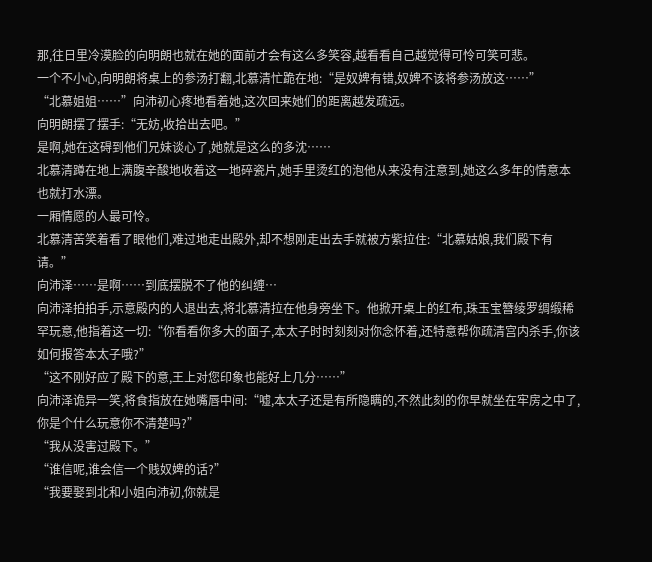那,往日里冷漠脸的向明朗也就在她的面前才会有这么多笑容,越看看自己越觉得可怜可笑可悲。
一个不小心,向明朗将桌上的参汤打翻,北慕清忙跪在地:“是奴婢有错,奴婢不该将参汤放这……”
“北慕姐姐……”向沛初心疼地看着她,这次回来她们的距离越发疏远。
向明朗摆了摆手:“无妨,收拾出去吧。”
是啊,她在这碍到他们兄妹谈心了,她就是这么的多沈……
北慕清蹲在地上满腹辛酸地收着这一地碎瓷片,她手里烫红的泡他从来没有注意到,她这么多年的情意本也就打水漂。
一厢情愿的人最可怜。
北慕清苦笑着看了眼他们,难过地走出殿外,却不想刚走出去手就被方紫拉住:“北慕姑娘,我们殿下有请。”
向沛泽……是啊……到底摆脱不了他的纠缠…
向沛泽拍拍手,示意殿内的人退出去,将北慕清拉在他身旁坐下。他掀开桌上的红布,珠玉宝簪绫罗绸缎稀罕玩意,他指着这一切:“你看看你多大的面子,本太子时时刻刻对你念怀着,还特意帮你疏清宫内杀手,你该如何报答本太子哦?”
“这不刚好应了殿下的意,王上对您印象也能好上几分……”
向沛泽诡异一笑,将食指放在她嘴唇中间:“嘘,本太子还是有所隐瞒的,不然此刻的你早就坐在牢房之中了,你是个什么玩意你不清楚吗?”
“我从没害过殿下。”
“谁信呢,谁会信一个贱奴婢的话?”
“我要娶到北和小姐向沛初,你就是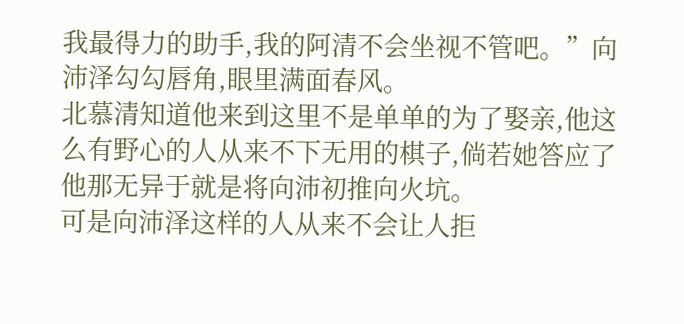我最得力的助手,我的阿清不会坐视不管吧。”向沛泽勾勾唇角,眼里满面春风。
北慕清知道他来到这里不是单单的为了娶亲,他这么有野心的人从来不下无用的棋子,倘若她答应了他那无异于就是将向沛初推向火坑。
可是向沛泽这样的人从来不会让人拒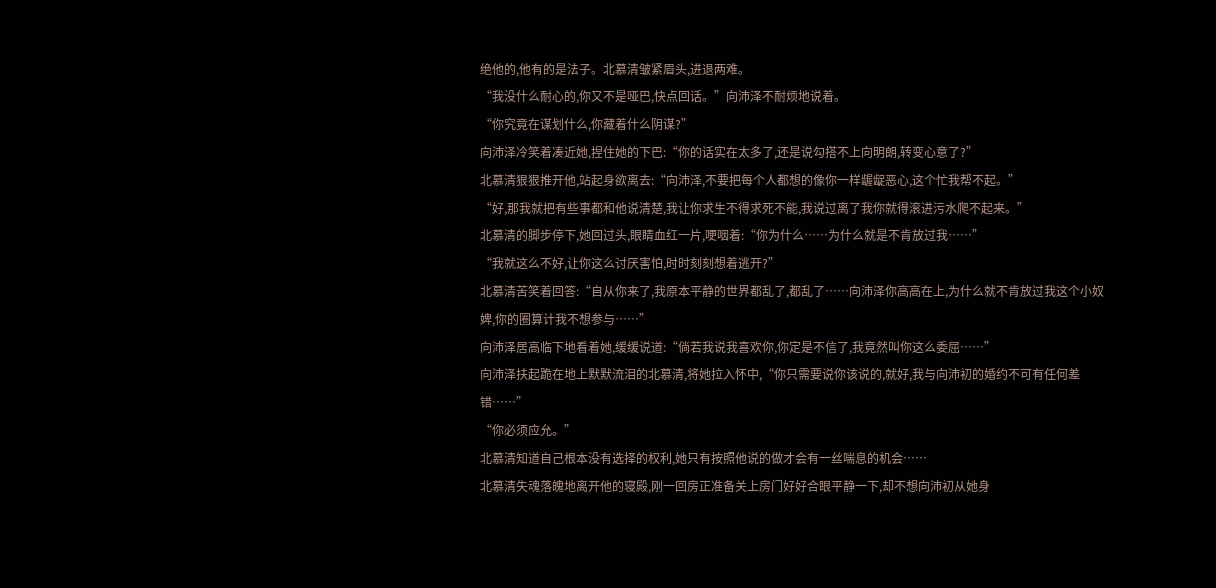绝他的,他有的是法子。北慕清皱紧眉头,进退两难。
“我没什么耐心的,你又不是哑巴,快点回话。”向沛泽不耐烦地说着。
“你究竟在谋划什么,你藏着什么阴谋?”
向沛泽冷笑着凑近她,捏住她的下巴:“你的话实在太多了,还是说勾搭不上向明朗,转变心意了?”
北慕清狠狠推开他,站起身欲离去:“向沛泽,不要把每个人都想的像你一样龌龊恶心,这个忙我帮不起。”
“好,那我就把有些事都和他说清楚,我让你求生不得求死不能,我说过离了我你就得滚进污水爬不起来。”
北慕清的脚步停下,她回过头,眼睛血红一片,哽咽着:“你为什么……为什么就是不肯放过我……”
“我就这么不好,让你这么讨厌害怕,时时刻刻想着逃开?”
北慕清苦笑着回答:“自从你来了,我原本平静的世界都乱了,都乱了……向沛泽你高高在上,为什么就不肯放过我这个小奴婢,你的圈算计我不想参与……”
向沛泽居高临下地看着她,缓缓说道:“倘若我说我喜欢你,你定是不信了,我竟然叫你这么委屈……”
向沛泽扶起跪在地上默默流泪的北慕清,将她拉入怀中,“你只需要说你该说的,就好,我与向沛初的婚约不可有任何差错……”
“你必须应允。”
北慕清知道自己根本没有选择的权利,她只有按照他说的做才会有一丝喘息的机会……
北慕清失魂落魄地离开他的寝殿,刚一回房正准备关上房门好好合眼平静一下,却不想向沛初从她身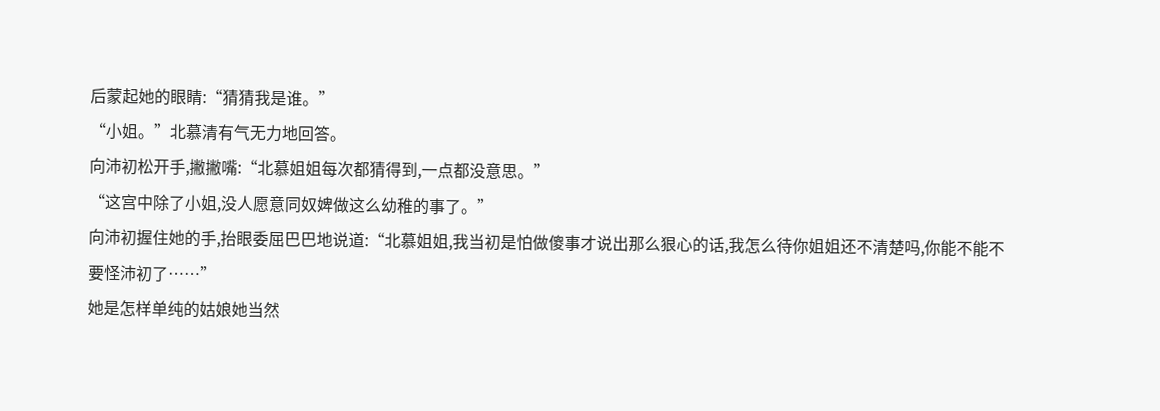后蒙起她的眼睛:“猜猜我是谁。”
“小姐。”北慕清有气无力地回答。
向沛初松开手,撇撇嘴:“北慕姐姐每次都猜得到,一点都没意思。”
“这宫中除了小姐,没人愿意同奴婢做这么幼稚的事了。”
向沛初握住她的手,抬眼委屈巴巴地说道:“北慕姐姐,我当初是怕做傻事才说出那么狠心的话,我怎么待你姐姐还不清楚吗,你能不能不要怪沛初了……”
她是怎样单纯的姑娘她当然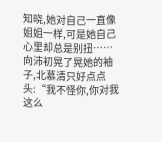知晓,她对自己一直像姐姐一样,可是她自己心里却总是别扭……
向沛初晃了晃她的袖子,北慕清只好点点头:“我不怪你,你对我这么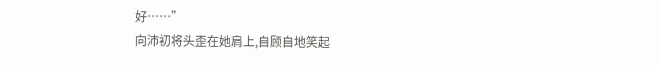好……”
向沛初将头歪在她肩上,自顾自地笑起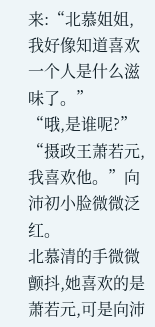来:“北慕姐姐,我好像知道喜欢一个人是什么滋味了。”
“哦,是谁呢?”
“摄政王萧若元,我喜欢他。”向沛初小脸微微泛红。
北慕清的手微微颤抖,她喜欢的是萧若元,可是向沛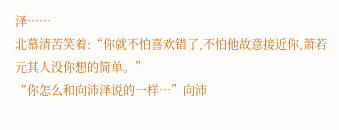泽……
北慕清苦笑着:“你就不怕喜欢错了,不怕他故意接近你,萧若元其人没你想的简单。”
“你怎么和向沛泽说的一样…”向沛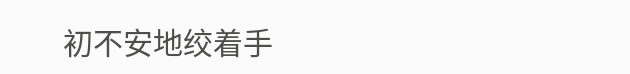初不安地绞着手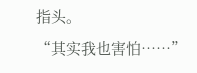指头。
“其实我也害怕……”